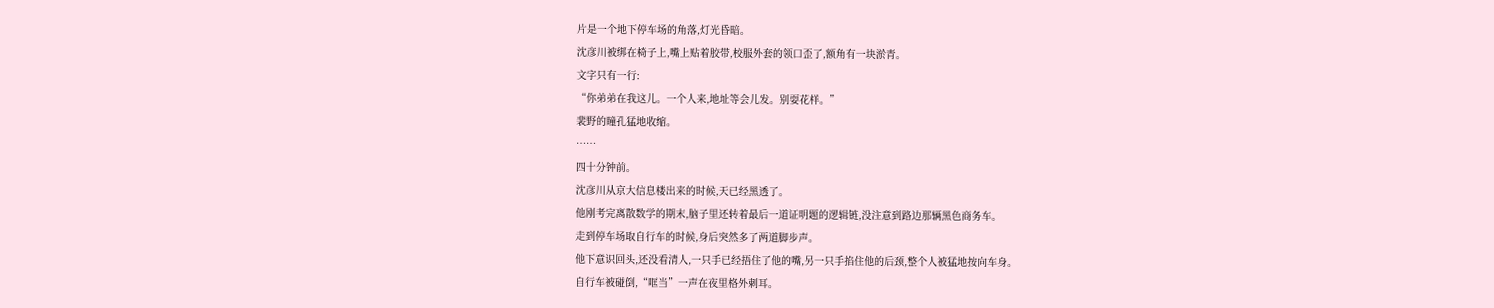片是一个地下停车场的角落,灯光昏暗。
沈彦川被绑在椅子上,嘴上贴着胶带,校服外套的领口歪了,额角有一块淤青。
文字只有一行:
“你弟弟在我这儿。一个人来,地址等会儿发。别耍花样。”
裴野的瞳孔猛地收缩。
……
四十分钟前。
沈彦川从京大信息楼出来的时候,天已经黑透了。
他刚考完离散数学的期末,脑子里还转着最后一道证明题的逻辑链,没注意到路边那辆黑色商务车。
走到停车场取自行车的时候,身后突然多了两道脚步声。
他下意识回头,还没看清人,一只手已经捂住了他的嘴,另一只手掐住他的后颈,整个人被猛地按向车身。
自行车被碰倒,“哐当”一声在夜里格外刺耳。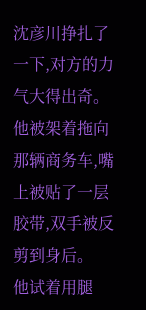沈彦川挣扎了一下,对方的力气大得出奇。他被架着拖向那辆商务车,嘴上被贴了一层胶带,双手被反剪到身后。
他试着用腿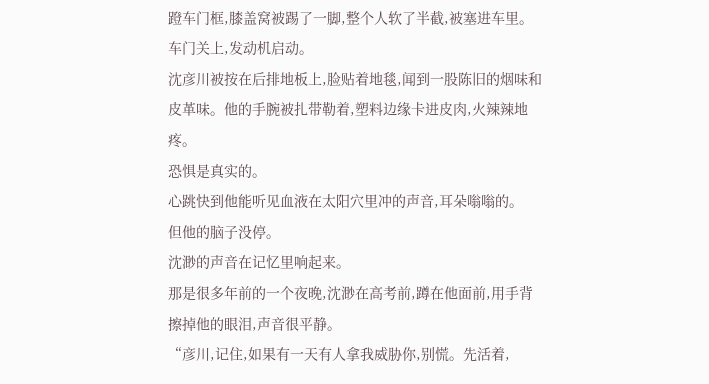蹬车门框,膝盖窝被踢了一脚,整个人软了半截,被塞进车里。
车门关上,发动机启动。
沈彦川被按在后排地板上,脸贴着地毯,闻到一股陈旧的烟味和皮革味。他的手腕被扎带勒着,塑料边缘卡进皮肉,火辣辣地疼。
恐惧是真实的。
心跳快到他能听见血液在太阳穴里冲的声音,耳朵嗡嗡的。
但他的脑子没停。
沈渺的声音在记忆里响起来。
那是很多年前的一个夜晚,沈渺在高考前,蹲在他面前,用手背擦掉他的眼泪,声音很平静。
“彦川,记住,如果有一天有人拿我威胁你,别慌。先活着,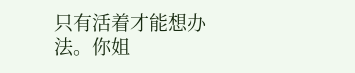只有活着才能想办法。你姐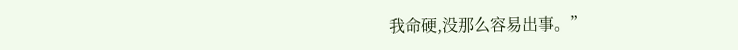我命硬,没那么容易出事。”